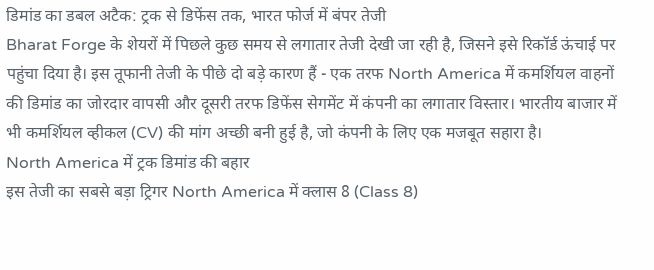डिमांड का डबल अटैक: ट्रक से डिफेंस तक, भारत फोर्ज में बंपर तेजी
Bharat Forge के शेयरों में पिछले कुछ समय से लगातार तेजी देखी जा रही है, जिसने इसे रिकॉर्ड ऊंचाई पर पहुंचा दिया है। इस तूफानी तेजी के पीछे दो बड़े कारण हैं - एक तरफ North America में कमर्शियल वाहनों की डिमांड का जोरदार वापसी और दूसरी तरफ डिफेंस सेगमेंट में कंपनी का लगातार विस्तार। भारतीय बाजार में भी कमर्शियल व्हीकल (CV) की मांग अच्छी बनी हुई है, जो कंपनी के लिए एक मजबूत सहारा है।
North America में ट्रक डिमांड की बहार
इस तेजी का सबसे बड़ा ट्रिगर North America में क्लास 8 (Class 8)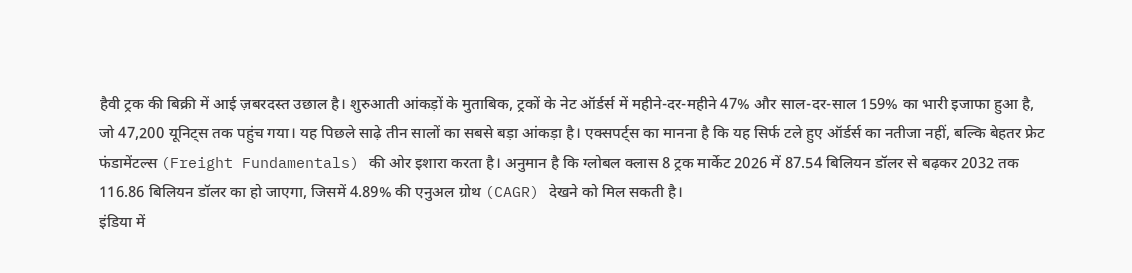हैवी ट्रक की बिक्री में आई ज़बरदस्त उछाल है। शुरुआती आंकड़ों के मुताबिक, ट्रकों के नेट ऑर्डर्स में महीने-दर-महीने 47% और साल-दर-साल 159% का भारी इजाफा हुआ है, जो 47,200 यूनिट्स तक पहुंच गया। यह पिछले साढ़े तीन सालों का सबसे बड़ा आंकड़ा है। एक्सपर्ट्स का मानना है कि यह सिर्फ टले हुए ऑर्डर्स का नतीजा नहीं, बल्कि बेहतर फ्रेट फंडामेंटल्स (Freight Fundamentals) की ओर इशारा करता है। अनुमान है कि ग्लोबल क्लास 8 ट्रक मार्केट 2026 में 87.54 बिलियन डॉलर से बढ़कर 2032 तक 116.86 बिलियन डॉलर का हो जाएगा, जिसमें 4.89% की एनुअल ग्रोथ (CAGR) देखने को मिल सकती है।
इंडिया में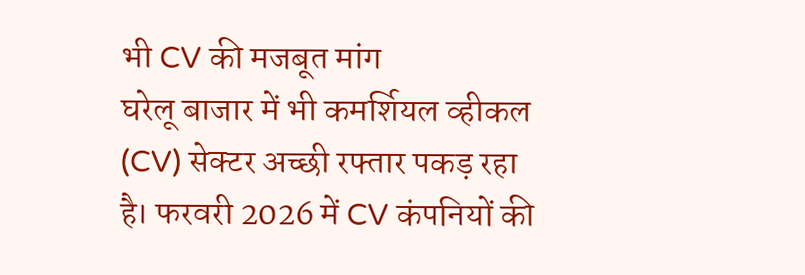भी CV की मजबूत मांग
घरेलू बाजार में भी कमर्शियल व्हीकल (CV) सेक्टर अच्छी रफ्तार पकड़ रहा है। फरवरी 2026 में CV कंपनियों की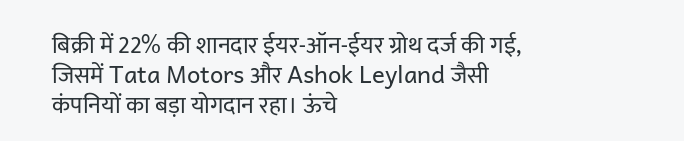बिक्री में 22% की शानदार ईयर-ऑन-ईयर ग्रोथ दर्ज की गई, जिसमें Tata Motors और Ashok Leyland जैसी कंपनियों का बड़ा योगदान रहा। ऊंचे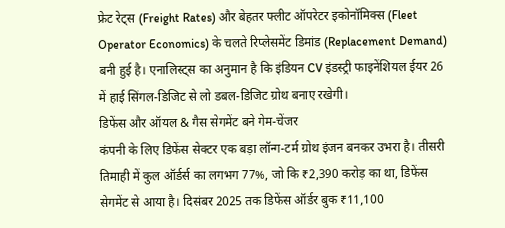फ्रेट रेट्स (Freight Rates) और बेहतर फ्लीट ऑपरेटर इकोनॉमिक्स (Fleet Operator Economics) के चलते रिप्लेसमेंट डिमांड (Replacement Demand) बनी हुई है। एनालिस्ट्स का अनुमान है कि इंडियन CV इंडस्ट्री फाइनेंशियल ईयर 26 में हाई सिंगल-डिजिट से लो डबल-डिजिट ग्रोथ बनाए रखेगी।
डिफेंस और ऑयल & गैस सेगमेंट बने गेम-चेंजर
कंपनी के लिए डिफेंस सेक्टर एक बड़ा लॉन्ग-टर्म ग्रोथ इंजन बनकर उभरा है। तीसरी तिमाही में कुल ऑर्डर्स का लगभग 77%, जो कि ₹2,390 करोड़ का था, डिफेंस सेगमेंट से आया है। दिसंबर 2025 तक डिफेंस ऑर्डर बुक ₹11,100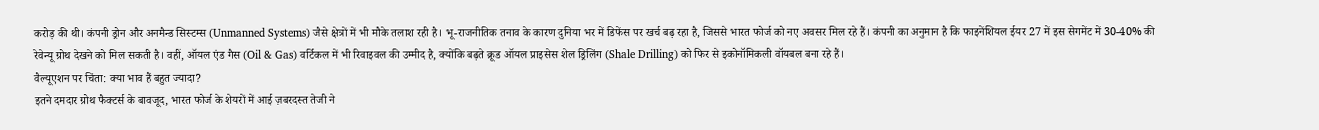करोड़ की थी। कंपनी ड्रोन और अनमैन्ड सिस्टम्स (Unmanned Systems) जैसे क्षेत्रों में भी मौके तलाश रही है। भू-राजनीतिक तनाव के कारण दुनिया भर में डिफेंस पर खर्च बढ़ रहा है, जिससे भारत फोर्ज को नए अवसर मिल रहे हैं। कंपनी का अनुमान है कि फाइनेंशियल ईयर 27 में इस सेगमेंट में 30-40% की रेवेन्यू ग्रोथ देखने को मिल सकती है। वहीं, ऑयल एंड गैस (Oil & Gas) वर्टिकल में भी रिवाइवल की उम्मीद है, क्योंकि बढ़ते क्रूड ऑयल प्राइसेस शेल ड्रिलिंग (Shale Drilling) को फिर से इकोनॉमिकली वॉयबल बना रहे हैं।
वैल्यूएशन पर चिंता: क्या भाव हैं बहुत ज्यादा?
इतने दमदार ग्रोथ फैक्टर्स के बावजूद, भारत फोर्ज के शेयरों में आई ज़बरदस्त तेजी ने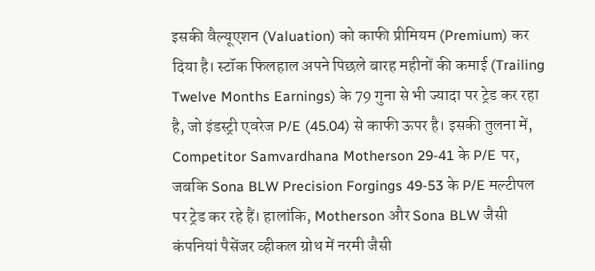इसकी वैल्यूएशन (Valuation) को काफी प्रीमियम (Premium) कर दिया है। स्टॉक फिलहाल अपने पिछले बारह महीनों की कमाई (Trailing Twelve Months Earnings) के 79 गुना से भी ज्यादा पर ट्रेड कर रहा है, जो इंडस्ट्री एवरेज P/E (45.04) से काफी ऊपर है। इसकी तुलना में, Competitor Samvardhana Motherson 29-41 के P/E पर, जबकि Sona BLW Precision Forgings 49-53 के P/E मल्टीपल पर ट्रेड कर रहे हैं। हालांकि, Motherson और Sona BLW जैसी कंपनियां पैसेंजर व्हीकल ग्रोथ में नरमी जैसी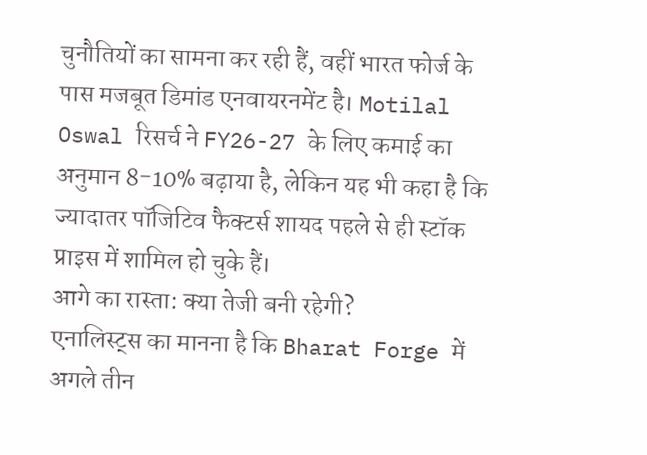चुनौतियों का सामना कर रही हैं, वहीं भारत फोर्ज के पास मजबूत डिमांड एनवायरनमेंट है। Motilal Oswal रिसर्च ने FY26-27 के लिए कमाई का अनुमान 8-10% बढ़ाया है, लेकिन यह भी कहा है कि ज्यादातर पॉजिटिव फैक्टर्स शायद पहले से ही स्टॉक प्राइस में शामिल हो चुके हैं।
आगे का रास्ता: क्या तेजी बनी रहेगी?
एनालिस्ट्स का मानना है कि Bharat Forge में अगले तीन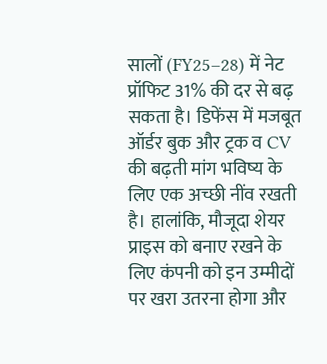सालों (FY25–28) में नेट प्रॉफिट 31% की दर से बढ़ सकता है। डिफेंस में मजबूत ऑर्डर बुक और ट्रक व CV की बढ़ती मांग भविष्य के लिए एक अच्छी नींव रखती है। हालांकि, मौजूदा शेयर प्राइस को बनाए रखने के लिए कंपनी को इन उम्मीदों पर खरा उतरना होगा और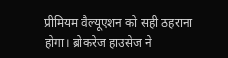प्रीमियम वैल्यूएशन को सही ठहराना होगा। ब्रोकरेज हाउसेज ने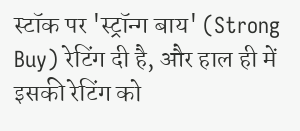स्टॉक पर 'स्ट्रॉन्ग बाय' (Strong Buy) रेटिंग दी है, और हाल ही में इसकी रेटिंग को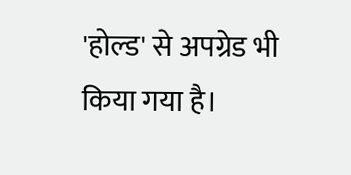'होल्ड' से अपग्रेड भी किया गया है।